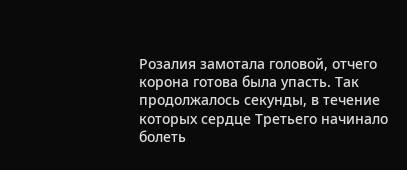Розалия замотала головой, отчего корона готова была упасть. Так продолжалось секунды, в течение которых сердце Третьего начинало болеть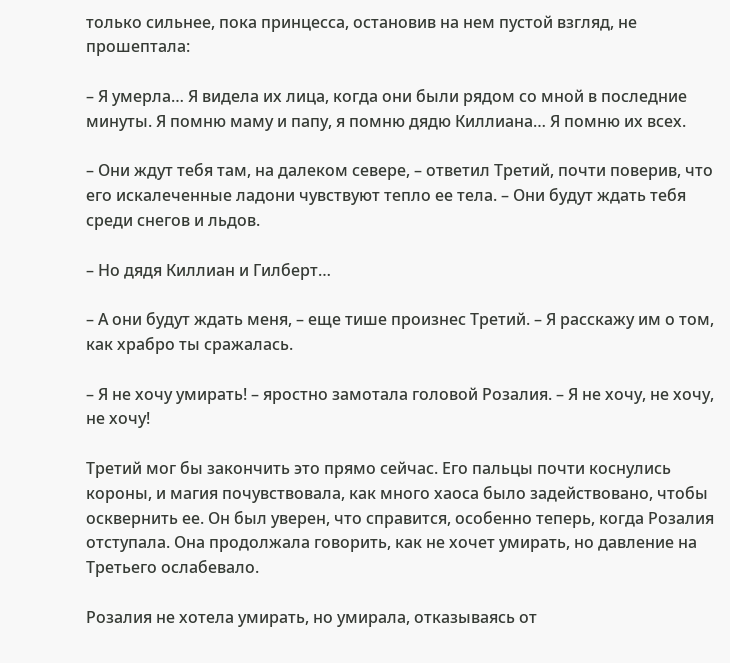только сильнее, пока принцесса, остановив на нем пустой взгляд, не прошептала:

– Я умерла… Я видела их лица, когда они были рядом со мной в последние минуты. Я помню маму и папу, я помню дядю Киллиана… Я помню их всех.

– Они ждут тебя там, на далеком севере, – ответил Третий, почти поверив, что его искалеченные ладони чувствуют тепло ее тела. – Они будут ждать тебя среди снегов и льдов.

– Но дядя Киллиан и Гилберт…

– А они будут ждать меня, – еще тише произнес Третий. – Я расскажу им о том, как храбро ты сражалась.

– Я не хочу умирать! – яростно замотала головой Розалия. – Я не хочу, не хочу, не хочу!

Третий мог бы закончить это прямо сейчас. Его пальцы почти коснулись короны, и магия почувствовала, как много хаоса было задействовано, чтобы осквернить ее. Он был уверен, что справится, особенно теперь, когда Розалия отступала. Она продолжала говорить, как не хочет умирать, но давление на Третьего ослабевало.

Розалия не хотела умирать, но умирала, отказываясь от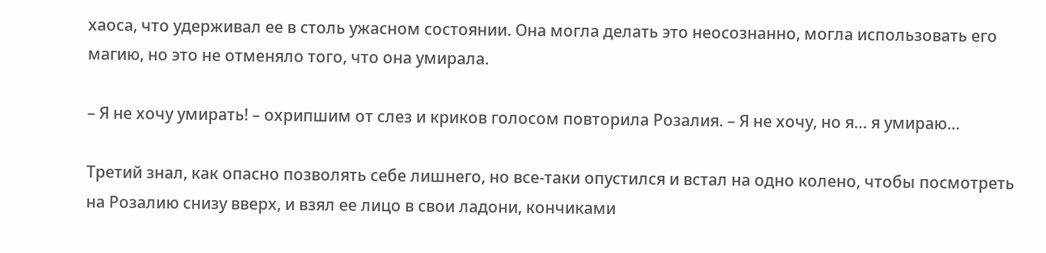хаоса, что удерживал ее в столь ужасном состоянии. Она могла делать это неосознанно, могла использовать его магию, но это не отменяло того, что она умирала.

– Я не хочу умирать! – охрипшим от слез и криков голосом повторила Розалия. – Я не хочу, но я… я умираю…

Третий знал, как опасно позволять себе лишнего, но все-таки опустился и встал на одно колено, чтобы посмотреть на Розалию снизу вверх, и взял ее лицо в свои ладони, кончиками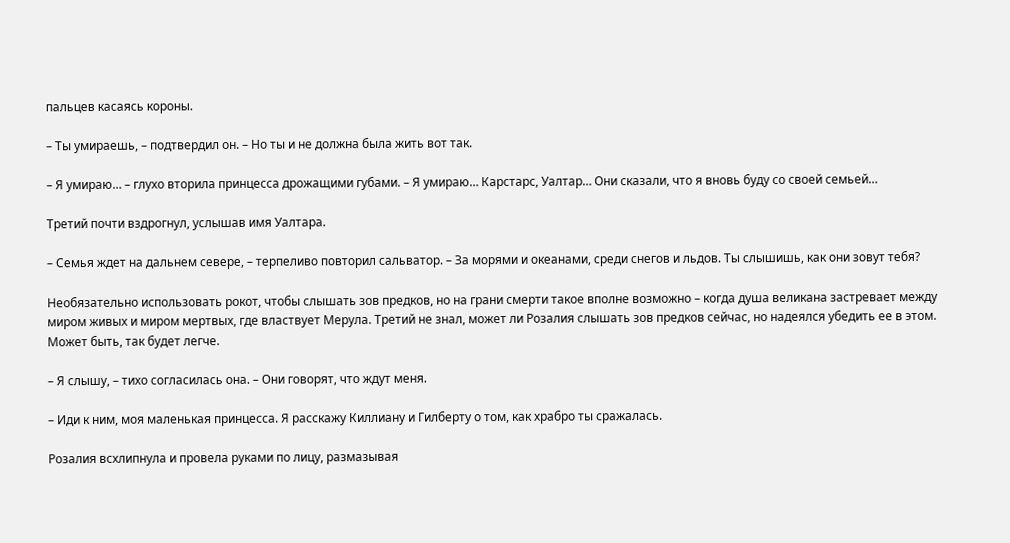пальцев касаясь короны.

– Ты умираешь, – подтвердил он. – Но ты и не должна была жить вот так.

– Я умираю… – глухо вторила принцесса дрожащими губами. – Я умираю… Карстарс, Уалтар… Они сказали, что я вновь буду со своей семьей…

Третий почти вздрогнул, услышав имя Уалтара.

– Семья ждет на дальнем севере, – терпеливо повторил сальватор. – За морями и океанами, среди снегов и льдов. Ты слышишь, как они зовут тебя?

Необязательно использовать рокот, чтобы слышать зов предков, но на грани смерти такое вполне возможно – когда душа великана застревает между миром живых и миром мертвых, где властвует Мерула. Третий не знал, может ли Розалия слышать зов предков сейчас, но надеялся убедить ее в этом. Может быть, так будет легче.

– Я слышу, – тихо согласилась она. – Они говорят, что ждут меня.

– Иди к ним, моя маленькая принцесса. Я расскажу Киллиану и Гилберту о том, как храбро ты сражалась.

Розалия всхлипнула и провела руками по лицу, размазывая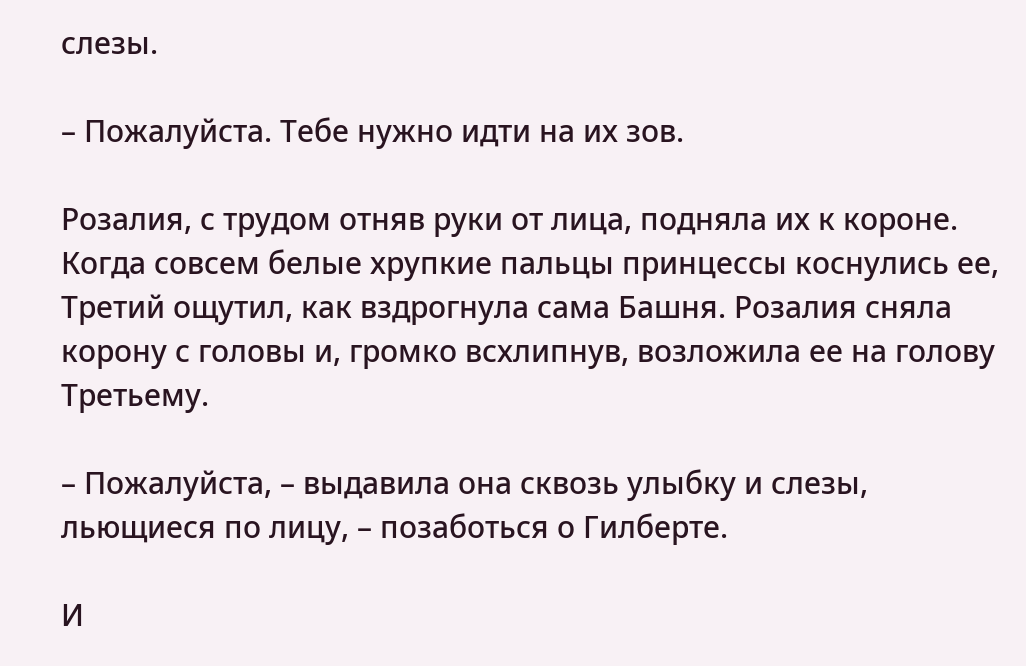слезы.

– Пожалуйста. Тебе нужно идти на их зов.

Розалия, с трудом отняв руки от лица, подняла их к короне. Когда совсем белые хрупкие пальцы принцессы коснулись ее, Третий ощутил, как вздрогнула сама Башня. Розалия сняла корону с головы и, громко всхлипнув, возложила ее на голову Третьему.

– Пожалуйста, – выдавила она сквозь улыбку и слезы, льющиеся по лицу, – позаботься о Гилберте.

И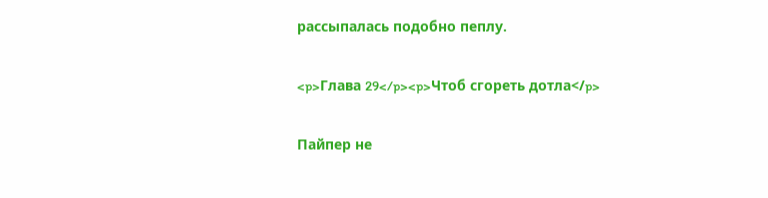рассыпалась подобно пеплу.

<p>Глава 29</p><p>Чтоб сгореть дотла</p>

Пайпер не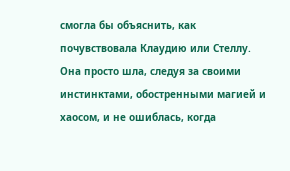смогла бы объяснить, как почувствовала Клаудию или Стеллу. Она просто шла, следуя за своими инстинктами, обостренными магией и хаосом, и не ошиблась, когда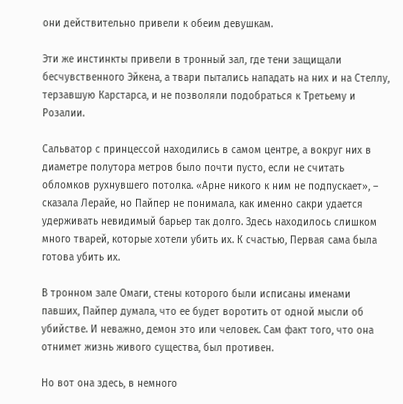они действительно привели к обеим девушкам.

Эти же инстинкты привели в тронный зал, где тени защищали бесчувственного Эйкена, а твари пытались нападать на них и на Стеллу, терзавшую Карстарса, и не позволяли подобраться к Третьему и Розалии.

Сальватор с принцессой находились в самом центре, а вокруг них в диаметре полутора метров было почти пусто, если не считать обломков рухнувшего потолка. «Арне никого к ним не подпускает», – сказала Лерайе, но Пайпер не понимала, как именно сакри удается удерживать невидимый барьер так долго. Здесь находилось слишком много тварей, которые хотели убить их. К счастью, Первая сама была готова убить их.

В тронном зале Омаги, стены которого были исписаны именами павших, Пайпер думала, что ее будет воротить от одной мысли об убийстве. И неважно, демон это или человек. Сам факт того, что она отнимет жизнь живого существа, был противен.

Но вот она здесь, в немного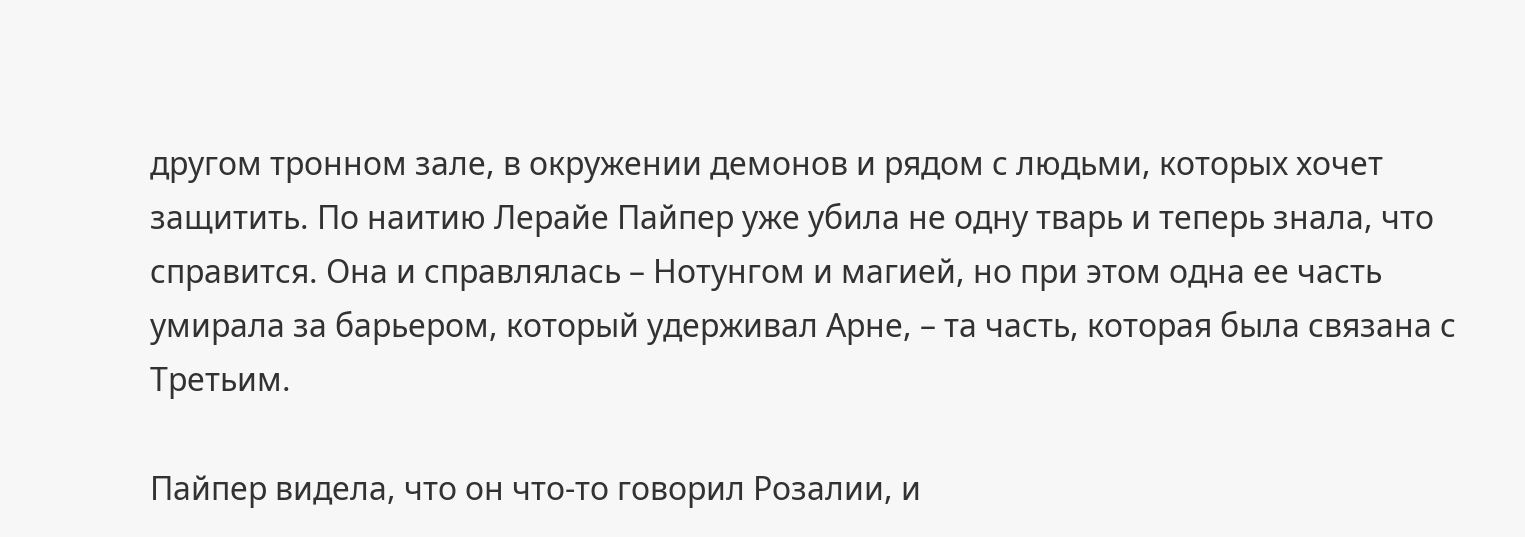другом тронном зале, в окружении демонов и рядом с людьми, которых хочет защитить. По наитию Лерайе Пайпер уже убила не одну тварь и теперь знала, что справится. Она и справлялась – Нотунгом и магией, но при этом одна ее часть умирала за барьером, который удерживал Арне, – та часть, которая была связана с Третьим.

Пайпер видела, что он что-то говорил Розалии, и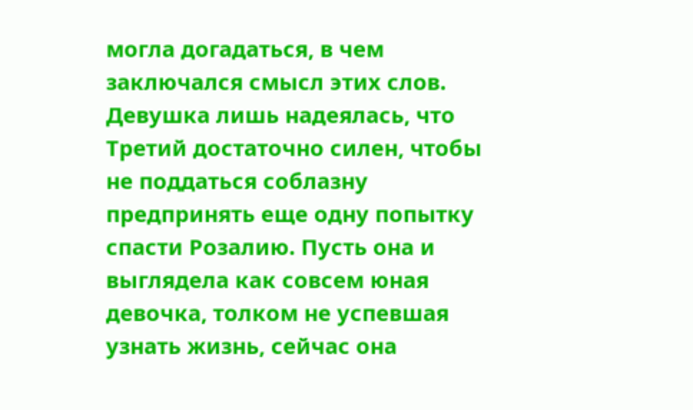могла догадаться, в чем заключался смысл этих слов. Девушка лишь надеялась, что Третий достаточно силен, чтобы не поддаться соблазну предпринять еще одну попытку спасти Розалию. Пусть она и выглядела как совсем юная девочка, толком не успевшая узнать жизнь, сейчас она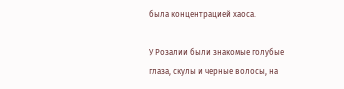была концентрацией хаоса.

У Розалии были знакомые голубые глаза, скулы и черные волосы, на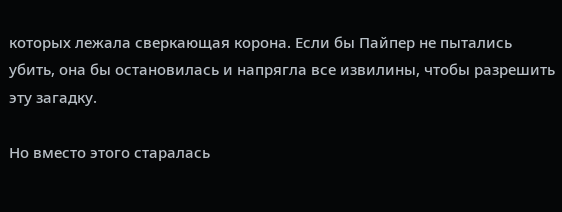которых лежала сверкающая корона. Если бы Пайпер не пытались убить, она бы остановилась и напрягла все извилины, чтобы разрешить эту загадку.

Но вместо этого старалась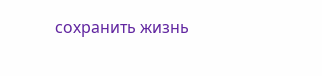сохранить жизнь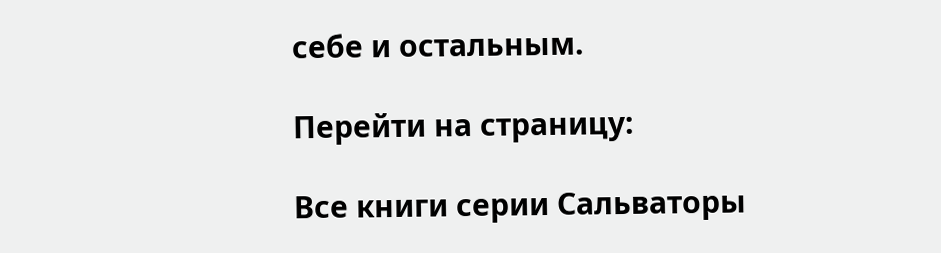себе и остальным.

Перейти на страницу:

Все книги серии Сальваторы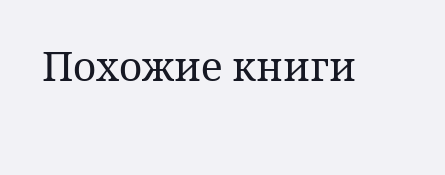Похожие книги